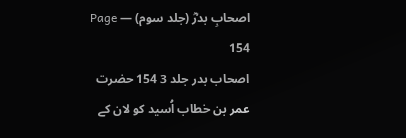اصحابِ بدرؓ (جلد سوم) — Page 154
اصحاب بدر جلد 3 154 حضرت عمر بن خطاب اُسید کو لان کے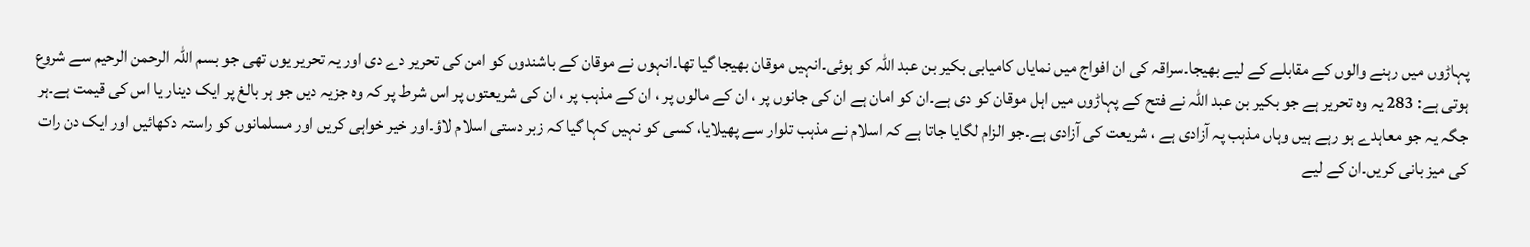پہاڑوں میں رہنے والوں کے مقابلے کے لیے بھیجا۔سراقہ کی ان افواج میں نمایاں کامیابی بکیر بن عبد اللہ کو ہوئی۔انہیں موقان بھیجا گیا تھا۔انہوں نے موقان کے باشندوں کو امن کی تحریر دے دی اور یہ تحریر یوں تھی جو بسم اللہ الرحمن الرحیم سے شروع ہوتی ہے: 283 یہ وہ تحریر ہے جو بکیر بن عبد اللہ نے فتح کے پہاڑوں میں اہل موقان کو دی ہے۔ان کو امان ہے ان کی جانوں پر ، ان کے مالوں پر ، ان کے مذہب پر ، ان کی شریعتوں پر اس شرط پر کہ وہ جزیہ دیں جو ہر بالغ پر ایک دینار یا اس کی قیمت ہے۔ہر جگہ یہ جو معاہدے ہو رہے ہیں وہاں مذہب پہ آزادی ہے ، شریعت کی آزادی ہے۔جو الزام لگایا جاتا ہے کہ اسلام نے مذہب تلوار سے پھیلایا، کسی کو نہیں کہا گیا کہ زبر دستی اسلام لاؤ۔اور خیر خواہی کریں اور مسلمانوں کو راستہ دکھائیں اور ایک دن رات کی میز بانی کریں۔ان کے لیے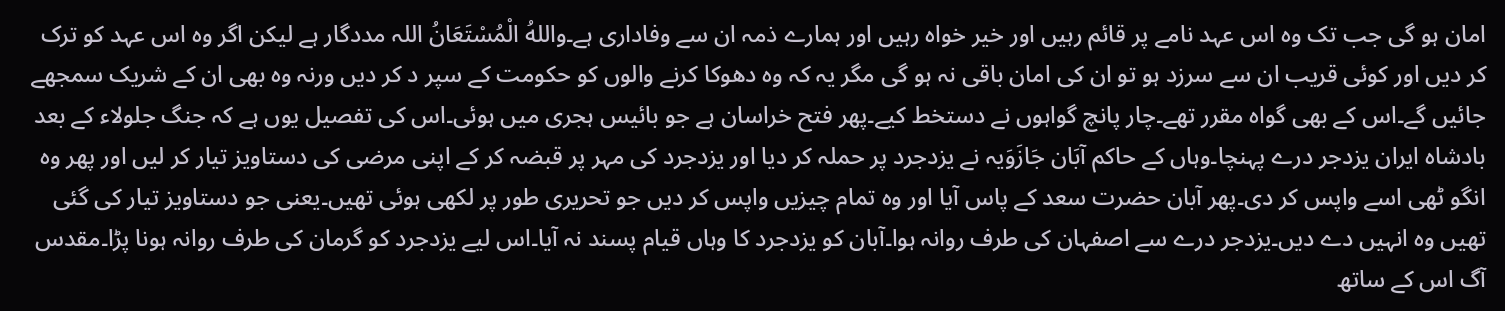امان ہو گی جب تک وہ اس عہد نامے پر قائم رہیں اور خیر خواہ رہیں اور ہمارے ذمہ ان سے وفاداری ہے۔واللهُ الْمُسْتَعَانُ اللہ مددگار ہے لیکن اگر وہ اس عہد کو ترک کر دیں اور کوئی قریب ان سے سرزد ہو تو ان کی امان باقی نہ ہو گی مگر یہ کہ وہ دھوکا کرنے والوں کو حکومت کے سپر د کر دیں ورنہ وہ بھی ان کے شریک سمجھے جائیں گے۔اس کے بھی گواہ مقرر تھے۔چار پانچ گواہوں نے دستخط کیے۔پھر فتح خراسان ہے جو بائیس ہجری میں ہوئی۔اس کی تفصیل یوں ہے کہ جنگ جلولاء کے بعد بادشاہ ایران یزدجر درے پہنچا۔وہاں کے حاکم آبَان جَازَوَیہ نے یزدجرد پر حملہ کر دیا اور یزدجرد کی مہر پر قبضہ کر کے اپنی مرضی کی دستاویز تیار کر لیں اور پھر وہ انگو ٹھی اسے واپس کر دی۔پھر آبان حضرت سعد کے پاس آیا اور وہ تمام چیزیں واپس کر دیں جو تحریری طور پر لکھی ہوئی تھیں۔یعنی جو دستاویز تیار کی گئی تھیں وہ انہیں دے دیں۔یزدجر درے سے اصفہان کی طرف روانہ ہوا۔آبان کو یزدجرد کا وہاں قیام پسند نہ آیا۔اس لیے یزدجرد کو گرمان کی طرف روانہ ہونا پڑا۔مقدس آگ اس کے ساتھ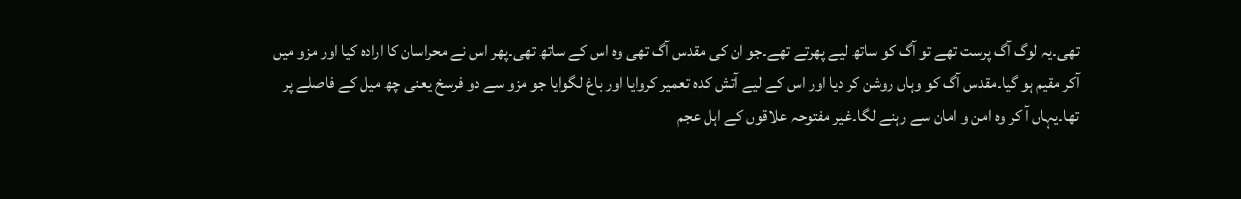تھی۔یہ لوگ آگ پرست تھے تو آگ کو ساتھ لیے پھرتے تھے۔جو ان کی مقدس آگ تھی وہ اس کے ساتھ تھی۔پھر اس نے محراسان کا ارادہ کیا اور مزو میں آکر مقیم ہو گیا۔مقدس آگ کو وہاں روشن کر دیا اور اس کے لیے آتش کدہ تعمیر کروایا اور باغ لگوایا جو مزو سے دو فرسخ یعنی چھ میل کے فاصلے پر تھا۔یہاں آ کر وہ امن و امان سے رہنے لگا۔غیر مفتوحہ علاقوں کے اہل عجم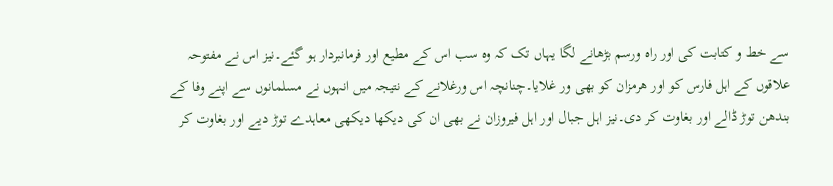سے خط و کتابت کی اور راہ ورسم بڑھانے لگا یہاں تک کہ وہ سب اس کے مطیع اور فرمانبردار ہو گئے۔نیز اس نے مفتوحہ علاقوں کے اہل فارس کو اور هرمزان کو بھی ور غلایا۔چنانچہ اس ورغلانے کے نتیجہ میں انہوں نے مسلمانوں سے اپنے وفا کے بندھن توڑ ڈالے اور بغاوت کر دی۔نیز اہل جبال اور اہل فیروزان نے بھی ان کی دیکھا دیکھی معاہدے توڑ دیے اور بغاوت کر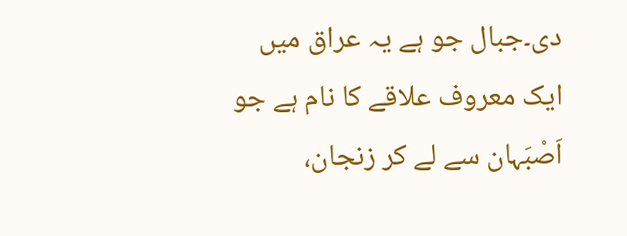دی۔جبال جو ہے یہ عراق میں ایک معروف علاقے کا نام ہے جو اَصْبَہان سے لے کر زنجان،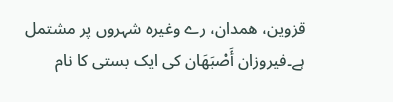قزوین، همدان، رے وغیرہ شہروں پر مشتمل ہے۔فیروزان أَصْبَهَان کی ایک بستی کا نام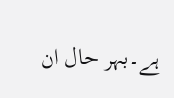ہے۔بہر حال ان